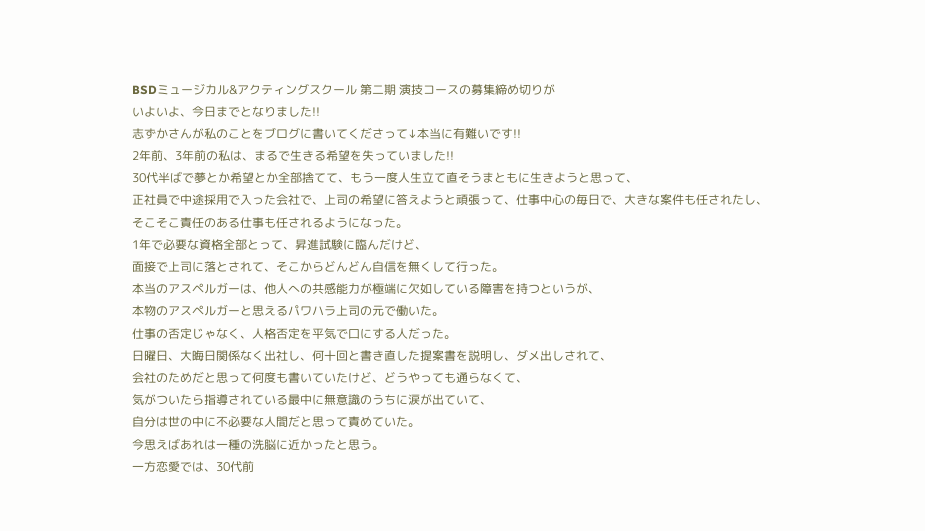BSDミュージカル&アクティングスクール 第二期 演技コースの募集締め切りが
いよいよ、今日までとなりました!!
志ずかさんが私のことをブログに書いてくださって↓本当に有難いです!!
2年前、3年前の私は、まるで生きる希望を失っていました!!
30代半ばで夢とか希望とか全部捨てて、もう一度人生立て直そうまともに生きようと思って、
正社員で中途採用で入った会社で、上司の希望に答えようと頑張って、仕事中心の毎日で、大きな案件も任されたし、
そこそこ責任のある仕事も任されるようになった。
1年で必要な資格全部とって、昇進試験に臨んだけど、
面接で上司に落とされて、そこからどんどん自信を無くして行った。
本当のアスペルガーは、他人への共感能力が極端に欠如している障害を持つというが、
本物のアスペルガーと思えるパワハラ上司の元で働いた。
仕事の否定じゃなく、人格否定を平気で口にする人だった。
日曜日、大晦日関係なく出社し、何十回と書き直した提案書を説明し、ダメ出しされて、
会社のためだと思って何度も書いていたけど、どうやっても通らなくて、
気がついたら指導されている最中に無意識のうちに涙が出ていて、
自分は世の中に不必要な人間だと思って責めていた。
今思えばあれは一種の洗脳に近かったと思う。
一方恋愛では、30代前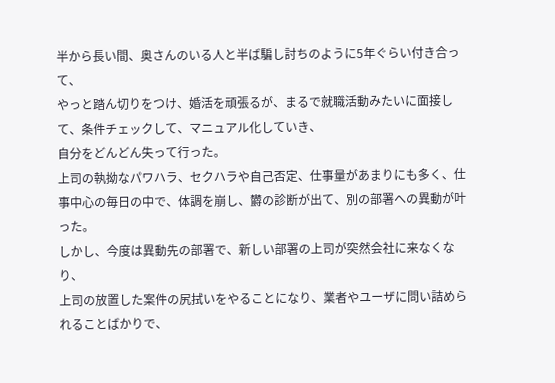半から長い間、奥さんのいる人と半ば騙し討ちのように5年ぐらい付き合って、
やっと踏ん切りをつけ、婚活を頑張るが、まるで就職活動みたいに面接して、条件チェックして、マニュアル化していき、
自分をどんどん失って行った。
上司の執拗なパワハラ、セクハラや自己否定、仕事量があまりにも多く、仕事中心の毎日の中で、体調を崩し、欝の診断が出て、別の部署への異動が叶った。
しかし、今度は異動先の部署で、新しい部署の上司が突然会社に来なくなり、
上司の放置した案件の尻拭いをやることになり、業者やユーザに問い詰められることばかりで、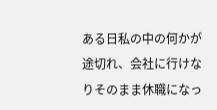ある日私の中の何かが途切れ、会社に行けなりそのまま休職になっ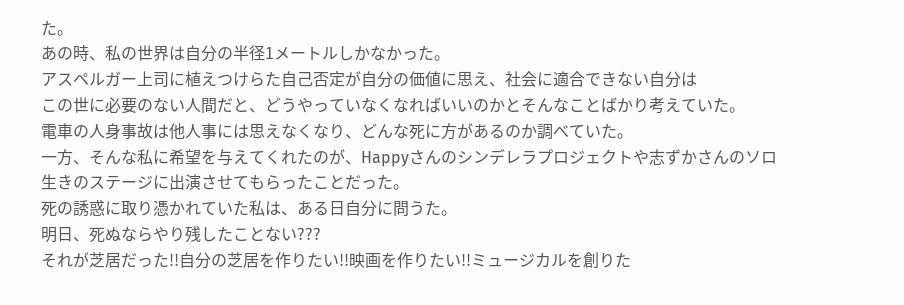た。
あの時、私の世界は自分の半径1メートルしかなかった。
アスペルガー上司に植えつけらた自己否定が自分の価値に思え、社会に適合できない自分は
この世に必要のない人間だと、どうやっていなくなればいいのかとそんなことばかり考えていた。
電車の人身事故は他人事には思えなくなり、どんな死に方があるのか調べていた。
一方、そんな私に希望を与えてくれたのが、Happyさんのシンデレラプロジェクトや志ずかさんのソロ生きのステージに出演させてもらったことだった。
死の誘惑に取り憑かれていた私は、ある日自分に問うた。
明日、死ぬならやり残したことない???
それが芝居だった!!自分の芝居を作りたい!!映画を作りたい!!ミュージカルを創りた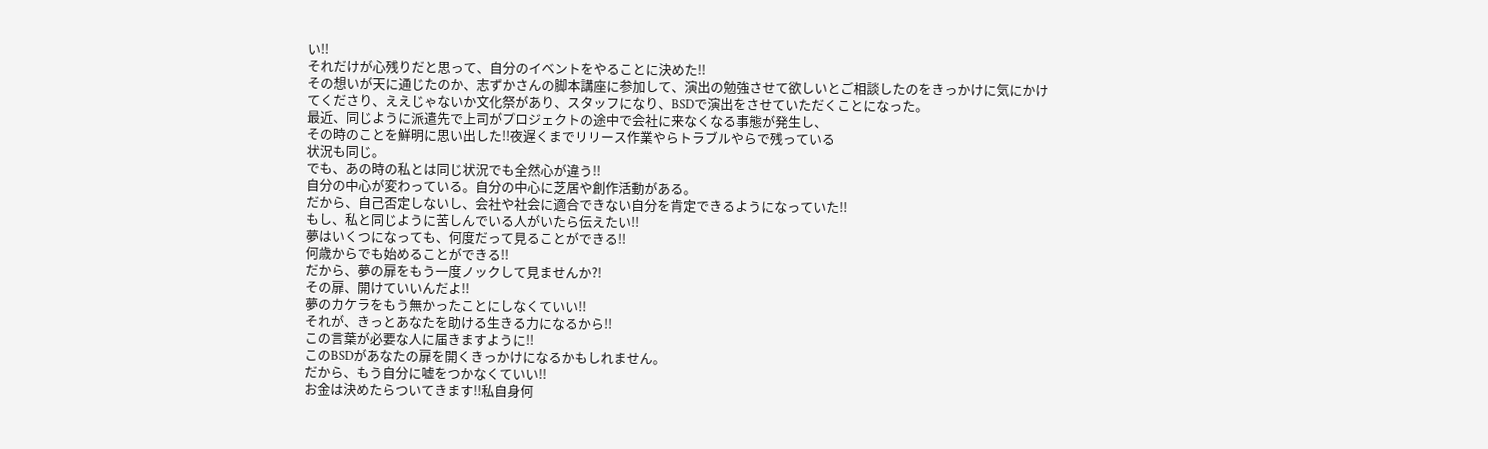い!!
それだけが心残りだと思って、自分のイベントをやることに決めた!!
その想いが天に通じたのか、志ずかさんの脚本講座に参加して、演出の勉強させて欲しいとご相談したのをきっかけに気にかけてくださり、ええじゃないか文化祭があり、スタッフになり、BSDで演出をさせていただくことになった。
最近、同じように派遣先で上司がプロジェクトの途中で会社に来なくなる事態が発生し、
その時のことを鮮明に思い出した!!夜遅くまでリリース作業やらトラブルやらで残っている
状況も同じ。
でも、あの時の私とは同じ状況でも全然心が違う!!
自分の中心が変わっている。自分の中心に芝居や創作活動がある。
だから、自己否定しないし、会社や社会に適合できない自分を肯定できるようになっていた!!
もし、私と同じように苦しんでいる人がいたら伝えたい!!
夢はいくつになっても、何度だって見ることができる!!
何歳からでも始めることができる!!
だから、夢の扉をもう一度ノックして見ませんか?!
その扉、開けていいんだよ!!
夢のカケラをもう無かったことにしなくていい!!
それが、きっとあなたを助ける生きる力になるから!!
この言葉が必要な人に届きますように!!
このBSDがあなたの扉を開くきっかけになるかもしれません。
だから、もう自分に嘘をつかなくていい!!
お金は決めたらついてきます!!私自身何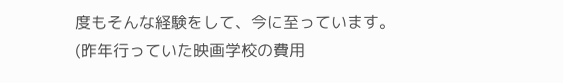度もそんな経験をして、今に至っています。
(昨年行っていた映画学校の費用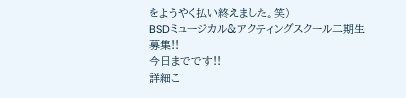をようやく払い終えました。笑)
BSDミュージカル&アクティングスクール二期生募集!!
今日までです!!
詳細こ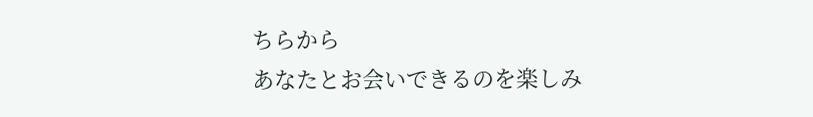ちらから
あなたとお会いできるのを楽しみ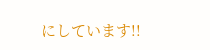にしています!!